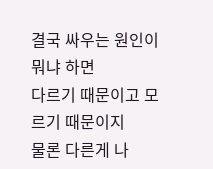결국 싸우는 원인이 뭐냐 하면
다르기 때문이고 모르기 때문이지
물론 다른게 나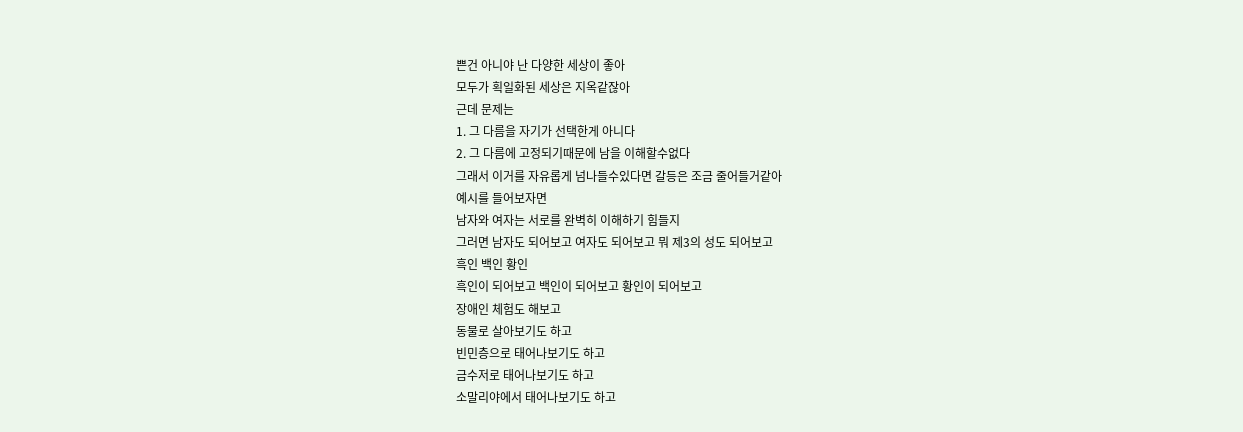쁜건 아니야 난 다양한 세상이 좋아
모두가 획일화된 세상은 지옥같잖아
근데 문제는
1. 그 다름을 자기가 선택한게 아니다
2. 그 다름에 고정되기때문에 남을 이해할수없다
그래서 이거를 자유롭게 넘나들수있다면 갈등은 조금 줄어들거같아
예시를 들어보자면
남자와 여자는 서로를 완벽히 이해하기 힘들지
그러면 남자도 되어보고 여자도 되어보고 뭐 제3의 성도 되어보고
흑인 백인 황인
흑인이 되어보고 백인이 되어보고 황인이 되어보고
장애인 체험도 해보고
동물로 살아보기도 하고
빈민층으로 태어나보기도 하고
금수저로 태어나보기도 하고
소말리야에서 태어나보기도 하고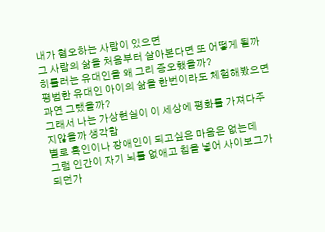내가 혐오하는 사람이 있으면
그 사람의 삶을 처음부터 살아본다면 또 어떻게 될까
히틀러는 유대인을 왜 그리 증오했을까?
평범한 유대인 아이의 삶을 한번이라도 체험해봤으면 과연 그랬을까?
그래서 나는 가상현실이 이 세상에 평화를 가져다주지않을까 생각함
별로 흑인이나 장애인이 되고싶은 마음은 없는데
그럼 인간이 자기 뇌를 없애고 칩을 넣어 사이보그가 되던가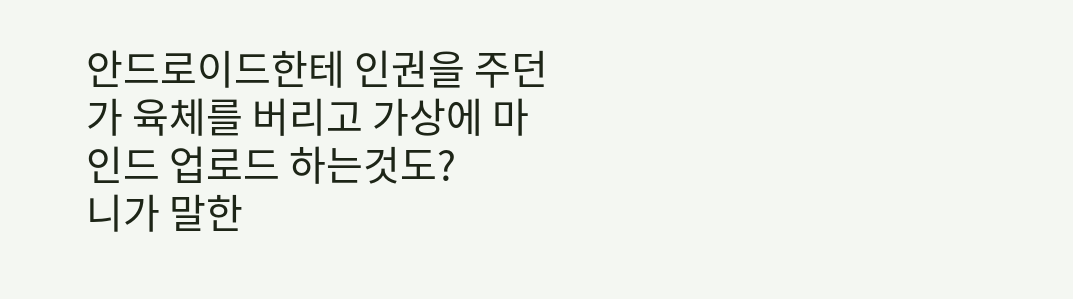안드로이드한테 인권을 주던가 육체를 버리고 가상에 마인드 업로드 하는것도?
니가 말한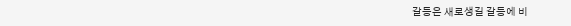갈등은 새로생길 갈등에 비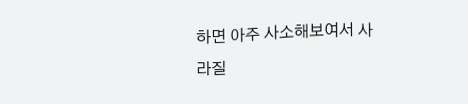하면 아주 사소해보여서 사라질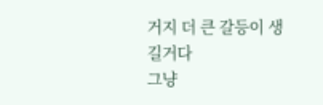거지 더 큰 갈등이 생길거다
그냥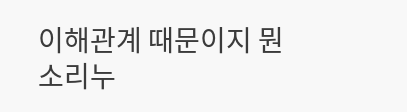이해관계 때문이지 뭔소리누